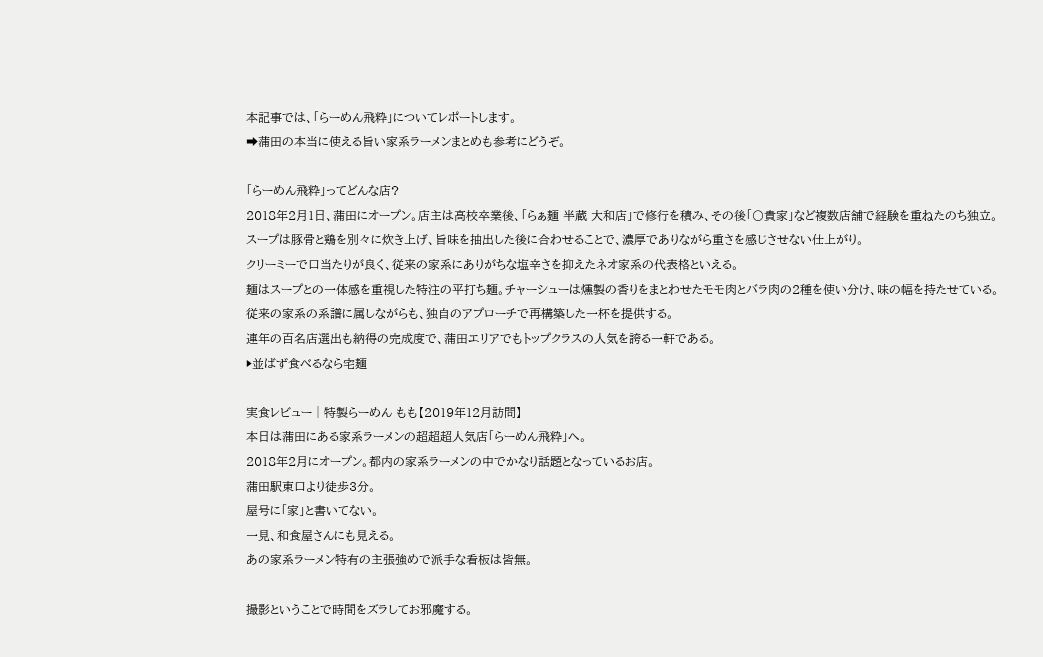本記事では、「らーめん飛粋」についてレポートします。
➡蒲田の本当に使える旨い家系ラーメンまとめも参考にどうぞ。

「らーめん飛粋」ってどんな店?
2018年2月1日、蒲田にオープン。店主は高校卒業後、「らぁ麺 半蔵 大和店」で修行を積み、その後「〇貴家」など複数店舗で経験を重ねたのち独立。
スープは豚骨と鶏を別々に炊き上げ、旨味を抽出した後に合わせることで、濃厚でありながら重さを感じさせない仕上がり。
クリーミーで口当たりが良く、従来の家系にありがちな塩辛さを抑えたネオ家系の代表格といえる。
麺はスープとの一体感を重視した特注の平打ち麺。チャーシューは燻製の香りをまとわせたモモ肉とバラ肉の2種を使い分け、味の幅を持たせている。
従来の家系の系譜に属しながらも、独自のアプローチで再構築した一杯を提供する。
連年の百名店選出も納得の完成度で、蒲田エリアでもトップクラスの人気を誇る一軒である。
▶並ばず食べるなら宅麺

実食レビュー│特製らーめん もも【2019年12月訪問】
本日は蒲田にある家系ラーメンの超超超人気店「らーめん飛粋」へ。
2018年2月にオープン。都内の家系ラーメンの中でかなり話題となっているお店。
蒲田駅東口より徒歩3分。
屋号に「家」と書いてない。
一見、和食屋さんにも見える。
あの家系ラーメン特有の主張強めで派手な看板は皆無。

撮影ということで時間をズラしてお邪魔する。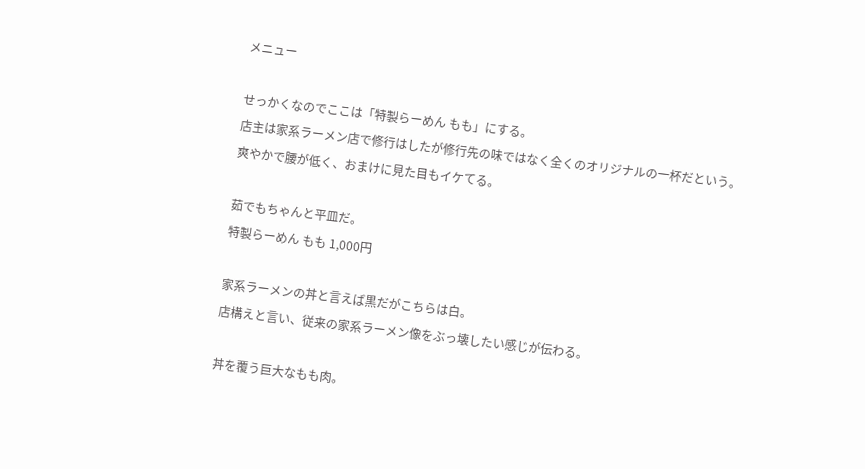メニュー

せっかくなのでここは「特製らーめん もも」にする。
店主は家系ラーメン店で修行はしたが修行先の味ではなく全くのオリジナルの一杯だという。
爽やかで腰が低く、おまけに見た目もイケてる。

茹でもちゃんと平皿だ。
特製らーめん もも 1,000円

家系ラーメンの丼と言えば黒だがこちらは白。
店構えと言い、従来の家系ラーメン像をぶっ壊したい感じが伝わる。

丼を覆う巨大なもも肉。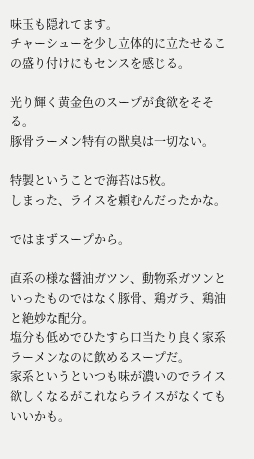味玉も隠れてます。
チャーシューを少し立体的に立たせるこの盛り付けにもセンスを感じる。

光り輝く黄金色のスープが食欲をそそる。
豚骨ラーメン特有の獣臭は一切ない。

特製ということで海苔は5枚。
しまった、ライスを頼むんだったかな。

ではまずスープから。

直系の様な醤油ガツン、動物系ガツンといったものではなく豚骨、鶏ガラ、鶏油と絶妙な配分。
塩分も低めでひたすら口当たり良く家系ラーメンなのに飲めるスープだ。
家系というといつも味が濃いのでライス欲しくなるがこれならライスがなくてもいいかも。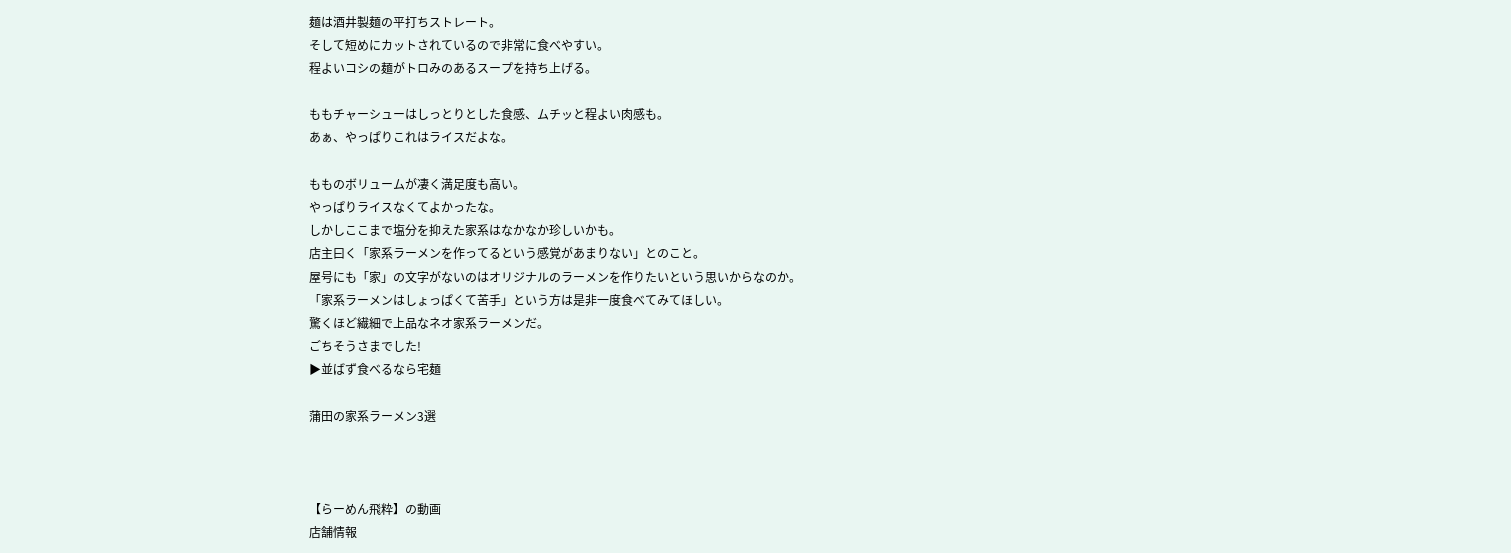麺は酒井製麺の平打ちストレート。
そして短めにカットされているので非常に食べやすい。
程よいコシの麺がトロみのあるスープを持ち上げる。

ももチャーシューはしっとりとした食感、ムチッと程よい肉感も。
あぁ、やっぱりこれはライスだよな。

もものボリュームが凄く満足度も高い。
やっぱりライスなくてよかったな。
しかしここまで塩分を抑えた家系はなかなか珍しいかも。
店主曰く「家系ラーメンを作ってるという感覚があまりない」とのこと。
屋号にも「家」の文字がないのはオリジナルのラーメンを作りたいという思いからなのか。
「家系ラーメンはしょっぱくて苦手」という方は是非一度食べてみてほしい。
驚くほど繊細で上品なネオ家系ラーメンだ。
ごちそうさまでした!
▶並ばず食べるなら宅麺

蒲田の家系ラーメン3選



【らーめん飛粋】の動画
店舗情報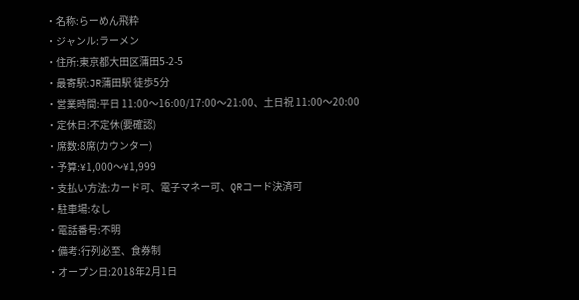・名称:らーめん飛粋
・ジャンル:ラーメン
・住所:東京都大田区蒲田5-2-5
・最寄駅:JR蒲田駅 徒歩5分
・営業時間:平日 11:00〜16:00/17:00〜21:00、土日祝 11:00〜20:00
・定休日:不定休(要確認)
・席数:8席(カウンター)
・予算:¥1,000〜¥1,999
・支払い方法:カード可、電子マネー可、QRコード決済可
・駐車場:なし
・電話番号:不明
・備考:行列必至、食券制
・オープン日:2018年2月1日